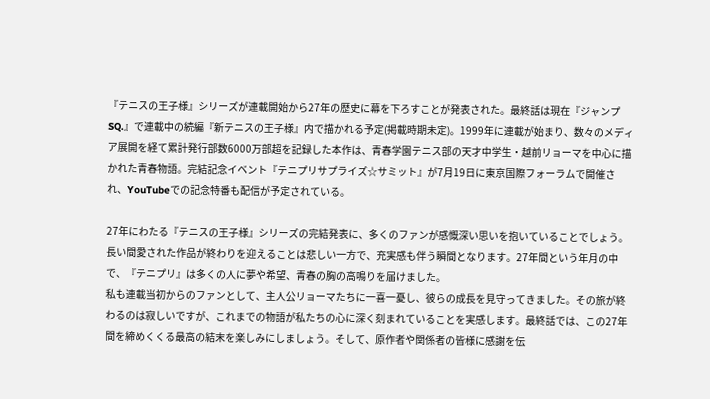『テニスの王子様』シリーズが連載開始から27年の歴史に幕を下ろすことが発表された。最終話は現在『ジャンプSQ.』で連載中の続編『新テニスの王子様』内で描かれる予定(掲載時期未定)。1999年に連載が始まり、数々のメディア展開を経て累計発行部数6000万部超を記録した本作は、青春学園テニス部の天才中学生・越前リョーマを中心に描かれた青春物語。完結記念イベント『テニプリサプライズ☆サミット』が7月19日に東京国際フォーラムで開催され、YouTubeでの記念特番も配信が予定されている。

27年にわたる『テニスの王子様』シリーズの完結発表に、多くのファンが感慨深い思いを抱いていることでしょう。長い間愛された作品が終わりを迎えることは悲しい一方で、充実感も伴う瞬間となります。27年間という年月の中で、『テニプリ』は多くの人に夢や希望、青春の胸の高鳴りを届けました。
私も連載当初からのファンとして、主人公リョーマたちに一喜一憂し、彼らの成長を見守ってきました。その旅が終わるのは寂しいですが、これまでの物語が私たちの心に深く刻まれていることを実感します。最終話では、この27年間を締めくくる最高の結末を楽しみにしましょう。そして、原作者や関係者の皆様に感謝を伝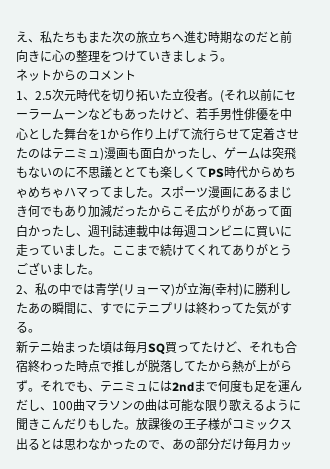え、私たちもまた次の旅立ちへ進む時期なのだと前向きに心の整理をつけていきましょう。
ネットからのコメント
1、2.5次元時代を切り拓いた立役者。(それ以前にセーラームーンなどもあったけど、若手男性俳優を中心とした舞台を1から作り上げて流行らせて定着させたのはテニミュ)漫画も面白かったし、ゲームは突飛もないのに不思議ととても楽しくてPS時代からめちゃめちゃハマってました。スポーツ漫画にあるまじき何でもあり加減だったからこそ広がりがあって面白かったし、週刊誌連載中は毎週コンビニに買いに走っていました。ここまで続けてくれてありがとうございました。
2、私の中では青学(リョーマ)が立海(幸村)に勝利したあの瞬間に、すでにテニプリは終わってた気がする。
新テニ始まった頃は毎月SQ買ってたけど、それも合宿終わった時点で推しが脱落してたから熱が上がらず。それでも、テニミュには2ndまで何度も足を運んだし、100曲マラソンの曲は可能な限り歌えるように聞きこんだりもした。放課後の王子様がコミックス出るとは思わなかったので、あの部分だけ毎月カッ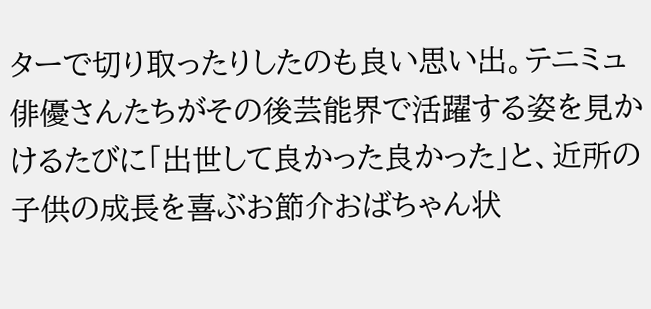ターで切り取ったりしたのも良い思い出。テニミュ俳優さんたちがその後芸能界で活躍する姿を見かけるたびに「出世して良かった良かった」と、近所の子供の成長を喜ぶお節介おばちゃん状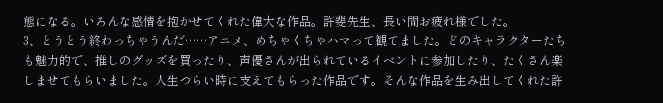態になる。いろんな感情を抱かせてくれた偉大な作品。許斐先生、長い間お疲れ様でした。
3、とうとう終わっちゃうんだ……アニメ、めちゃくちゃハマって観てました。どのキャラクターたちも魅力的で、推しのグッズを買ったり、声優さんが出られているイベントに参加したり、たくさん楽しませてもらいました。人生つらい時に支えてもらった作品です。そんな作品を生み出してくれた許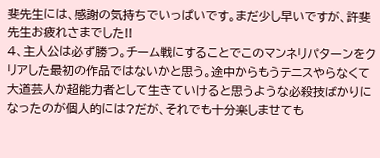斐先生には、感謝の気持ちでいっぱいです。まだ少し早いですが、許斐先生お疲れさまでした!!
4、主人公は必ず勝つ。チーム戦にすることでこのマンネリパターンをクリアした最初の作品ではないかと思う。途中からもうテニスやらなくて大道芸人か超能力者として生きていけると思うような必殺技ばかりになったのが個人的には?だが、それでも十分楽しませても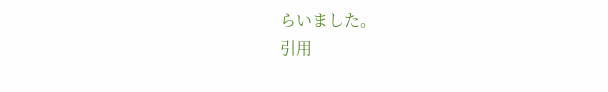らいました。
引用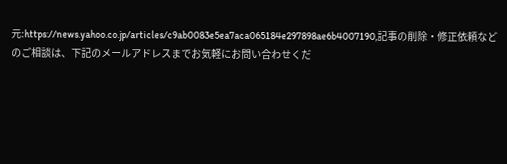元:https://news.yahoo.co.jp/articles/c9ab0083e5ea7aca065184e297898ae6b4007190,記事の削除・修正依頼などのご相談は、下記のメールアドレスまでお気軽にお問い合わせくだ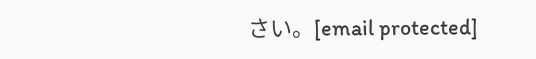さい。[email protected]